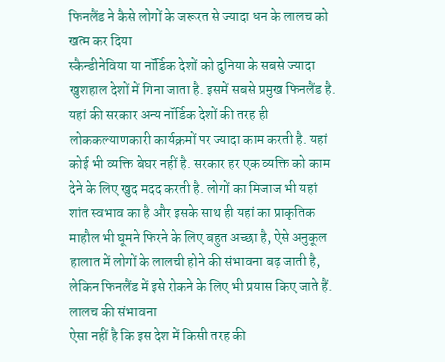फिनलैंड ने कैसे लोगों के जरूरत से ज्यादा धन के लालच को खत्म कर दिया
स्कैन्डीनेविया या नॉर्डिक देशों को दुनिया के सबसे ज्यादा खुशहाल देशों में गिना जाता है. इसमें सबसे प्रमुख फिनलैंड है. यहां की सरकार अन्य नॉर्डिक देशों की तरह ही लोककल्याणकारी कार्यक्रमों पर ज्यादा काम करती है. यहां कोई भी व्यक्ति बेघर नहीं है. सरकार हर एक व्यक्ति को काम देने के लिए खुद मदद करती है. लोगों का मिजाज भी यहां शांत स्वभाव का है और इसके साथ ही यहां का प्राकृतिक माहौल भी घूमने फिरने के लिए बहुत अच्छा है, ऐसे अनुकूल हालात में लोगों के लालची होने की संभावना बढ़ जाती है, लेकिन फिनलैंड में इसे रोकने के लिए भी प्रयास किए जाते हैं.
लालच की संभावना
ऐसा नहीं है कि इस देश में किसी तरह की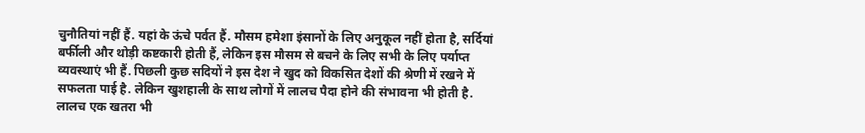चुनौतियां नहीं हैं. यहां के ऊंचे पर्वत हैं. मौसम हमेशा इंसानों के लिए अनुकूल नहीं होता है, सर्दियां बर्फीली और थोड़ी कष्टकारी होती हैं, लेकिन इस मौसम से बचने के लिए सभी के लिए पर्याप्त व्यवस्थाएं भी हैं. पिछली कुछ सदियों ने इस देश ने खुद को विकसित देशों की श्रेणी में रखने में सफलता पाई है. लेकिन खुशहाली के साथ लोगों में लालच पैदा होने की संभावना भी होती है.
लालच एक खतरा भी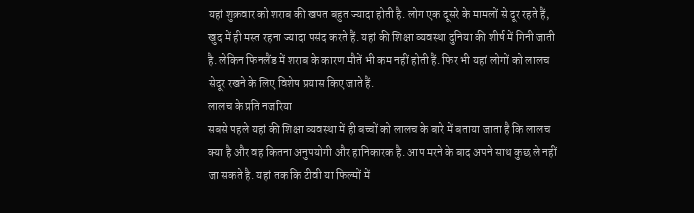यहां शुक्रवार को शराब की खपत बहुत ज्यादा होती है. लोग एक दूसरे के मामलों से दूर रहते हैं, खुद में ही मस्त रहना ज्यादा पसंद करते हैं. यहां की शिक्षा व्यवस्था दुनिया की शीर्ष में गिनी जाती है. लेकिन फिनलैंड में शराब के कारण मौतें भी कम नहीं होती हैं. फिर भी यहां लोगों को लालच सेदूर रखने के लिए विशेष प्रयास किए जाते हैं.
लालच के प्रति नजरिया
सबसे पहले यहां की शिक्षा व्यवस्था में ही बच्चों को लालच के बारे में बताया जाता है कि लालच क्या है और वह कितना अनुपयोगी और हानिकारक है. आप मरने के बाद अपने साथ कुछ ले नहीं जा सकते है. यहां तक कि टीवी या फिल्मों में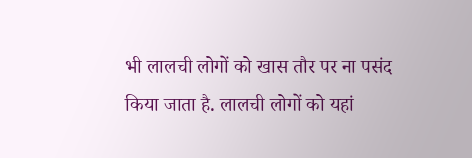भी लालची लोगों को खास तौर पर ना पसंद किया जाता है. लालची लोगों को यहां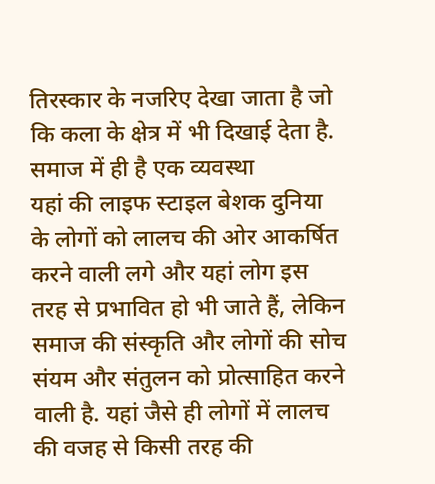तिरस्कार के नजरिए देखा जाता है जो कि कला के क्षेत्र में भी दिखाई देता है.
समाज में ही है एक व्यवस्था
यहां की लाइफ स्टाइल बेशक दुनिया के लोगों को लालच की ओर आकर्षित करने वाली लगे और यहां लोग इस तरह से प्रभावित हो भी जाते हैं, लेकिन समाज की संस्कृति और लोगों की सोच संयम और संतुलन को प्रोत्साहित करने वाली है. यहां जैसे ही लोगों में लालच की वजह से किसी तरह की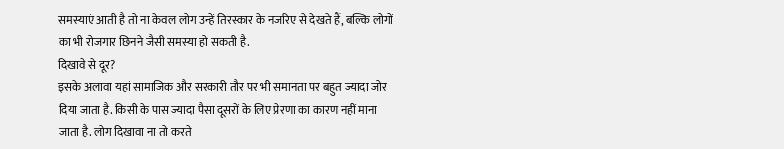समस्याएं आती है तो ना केवल लोग उन्हें तिरस्कार के नजरिए से देखते हैं, बल्कि लोगों का भी रोजगार छिनने जैसी समस्या हो सकती है.
दिखावे से दूर?
इसके अलावा यहां सामाजिक और सरकारी तौर पर भी समानता पर बहुत ज्यादा जोर दिया जाता है. किसी के पास ज्यादा पैसा दूसरों के लिए प्रेरणा का कारण नहीं माना जाता है. लोग दिखावा ना तो करते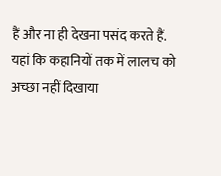हैं और ना ही देखना पसंद करते हैं. यहां कि कहानियों तक में लालच को अच्छा नहीं दिखाया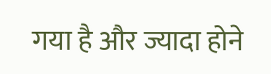गया है और ज्यादा होने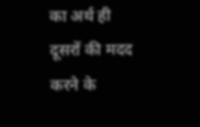का अर्थ ही दूसरों की मदद करने के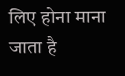लिए होना माना जाता है